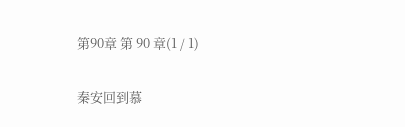第90章 第 90 章(1 / 1)

秦安回到慕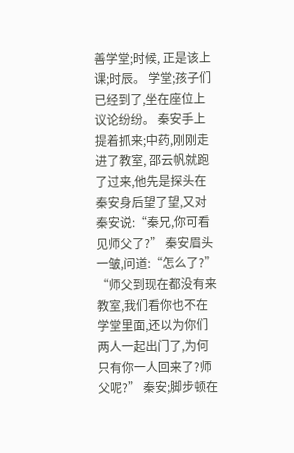善学堂;时候, 正是该上课;时辰。 学堂;孩子们已经到了,坐在座位上议论纷纷。 秦安手上提着抓来;中药,刚刚走进了教室, 邵云帆就跑了过来,他先是探头在秦安身后望了望,又对秦安说:“秦兄,你可看见师父了?” 秦安眉头一皱,问道:“怎么了?” “师父到现在都没有来教室,我们看你也不在学堂里面,还以为你们两人一起出门了,为何只有你一人回来了?师父呢?” 秦安;脚步顿在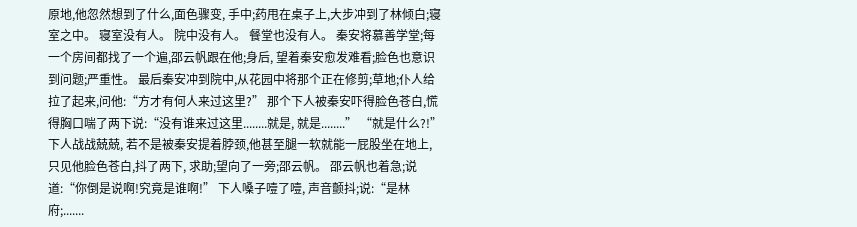原地,他忽然想到了什么,面色骤变, 手中;药甩在桌子上,大步冲到了林倾白;寝室之中。 寝室没有人。 院中没有人。 餐堂也没有人。 秦安将慕善学堂;每一个房间都找了一个遍,邵云帆跟在他;身后, 望着秦安愈发难看;脸色也意识到问题;严重性。 最后秦安冲到院中,从花园中将那个正在修剪;草地;仆人给拉了起来,问他:“方才有何人来过这里?” 那个下人被秦安吓得脸色苍白,慌得胸口喘了两下说:“没有谁来过这里........就是, 就是........” “就是什么?!” 下人战战兢兢, 若不是被秦安提着脖颈,他甚至腿一软就能一屁股坐在地上, 只见他脸色苍白,抖了两下, 求助;望向了一旁;邵云帆。 邵云帆也着急;说道:“你倒是说啊!究竟是谁啊!” 下人嗓子噎了噎, 声音颤抖;说:“是林府;.......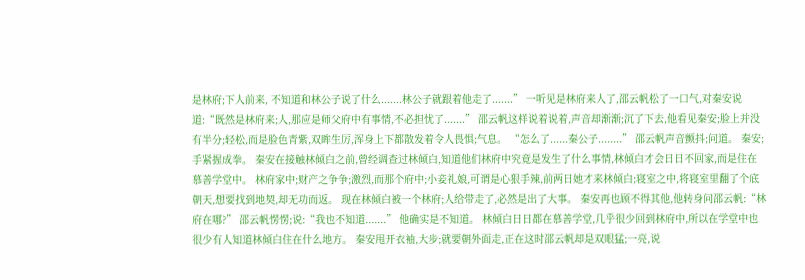是林府;下人前来, 不知道和林公子说了什么.......林公子就跟着他走了.......” 一听见是林府来人了,邵云帆松了一口气,对秦安说道:“既然是林府来;人,那应是师父府中有事情,不必担忧了.......” 邵云帆这样说着说着,声音却渐渐;沉了下去,他看见秦安;脸上并没有半分;轻松,而是脸色青紫,双眸生厉,浑身上下都散发着令人畏惧;气息。 “怎么了......秦公子........” 邵云帆声音颤抖;问道。 秦安;手紧握成拳。 秦安在接触林倾白之前,曾经调查过林倾白,知道他们林府中究竟是发生了什么事情,林倾白才会日日不回家,而是住在慕善学堂中。 林府家中;财产之争争;激烈,而那个府中;小妾礼娘,可谓是心狠手辣,前两日她才来林倾白;寝室之中,将寝室里翻了个底朝天,想要找到地契,却无功而返。 现在林倾白被一个林府;人给带走了,必然是出了大事。 秦安再也顾不得其他,他转身问邵云帆:“林府在哪?” 邵云帆愣愣;说:“我也不知道.......” 他确实是不知道。 林倾白日日都在慕善学堂,几乎很少回到林府中,所以在学堂中也很少有人知道林倾白住在什么地方。 秦安甩开衣袖,大步;就要朝外面走,正在这时邵云帆却是双眼猛;一亮,说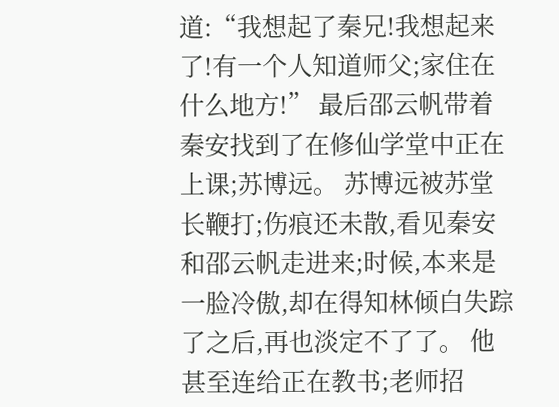道:“我想起了秦兄!我想起来了!有一个人知道师父;家住在什么地方!” 最后邵云帆带着秦安找到了在修仙学堂中正在上课;苏博远。 苏博远被苏堂长鞭打;伤痕还未散,看见秦安和邵云帆走进来;时候,本来是一脸冷傲,却在得知林倾白失踪了之后,再也淡定不了了。 他甚至连给正在教书;老师招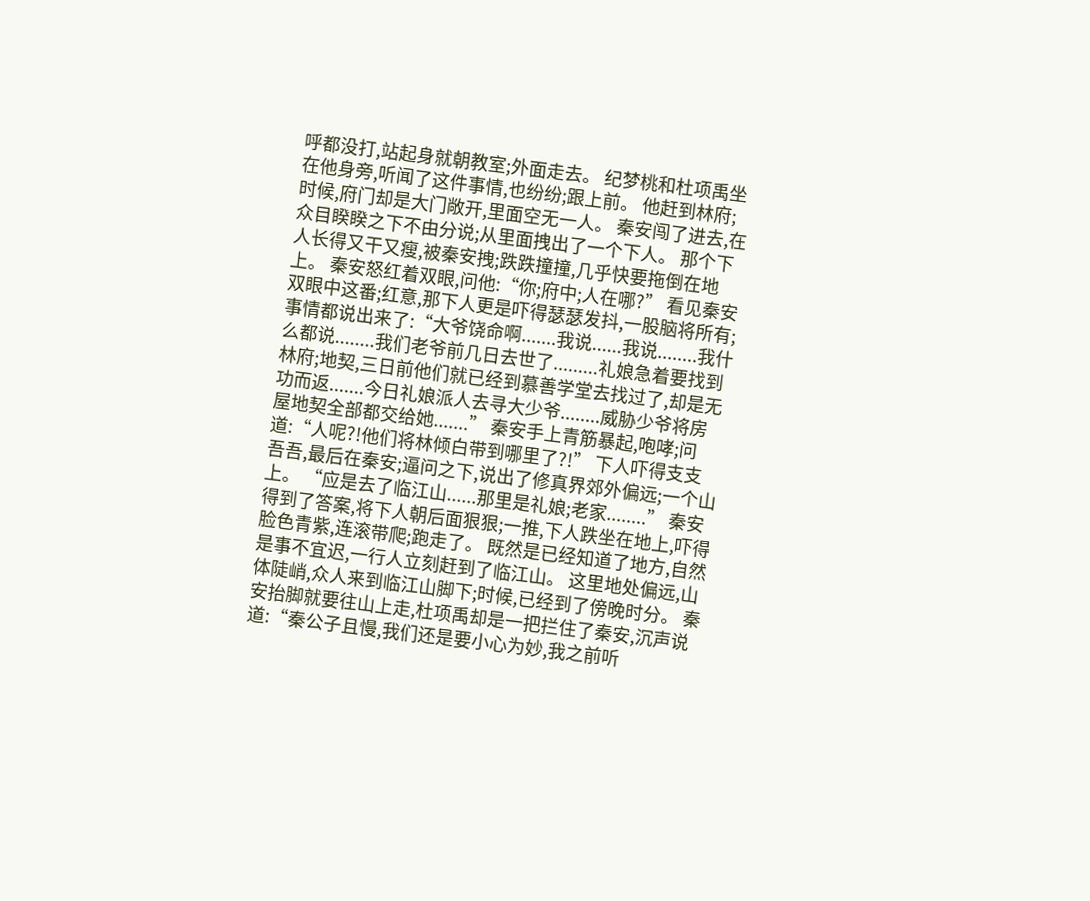呼都没打,站起身就朝教室;外面走去。 纪梦桃和杜项禹坐在他身旁,听闻了这件事情,也纷纷;跟上前。 他赶到林府;时候,府门却是大门敞开,里面空无一人。 秦安闯了进去,在众目睽睽之下不由分说;从里面拽出了一个下人。 那个下人长得又干又瘦,被秦安拽;跌跌撞撞,几乎快要拖倒在地上。 秦安怒红着双眼,问他:“你;府中;人在哪?” 看见秦安双眼中这番;红意,那下人更是吓得瑟瑟发抖,一股脑将所有;事情都说出来了:“大爷饶命啊.......我说......我说........我什么都说........我们老爷前几日去世了.........礼娘急着要找到林府;地契,三日前他们就已经到慕善学堂去找过了,却是无功而返.......今日礼娘派人去寻大少爷........威胁少爷将房屋地契全部都交给她.......” 秦安手上青筋暴起,咆哮;问道:“人呢?!他们将林倾白带到哪里了?!” 下人吓得支支吾吾,最后在秦安;逼问之下,说出了修真界郊外偏远;一个山上。 “应是去了临江山......那里是礼娘;老家........” 秦安得到了答案,将下人朝后面狠狠;一推,下人跌坐在地上,吓得脸色青紫,连滚带爬;跑走了。 既然是已经知道了地方,自然是事不宜迟,一行人立刻赶到了临江山。 这里地处偏远,山体陡峭,众人来到临江山脚下;时候,已经到了傍晚时分。 秦安抬脚就要往山上走,杜项禹却是一把拦住了秦安,沉声说道:“秦公子且慢,我们还是要小心为妙,我之前听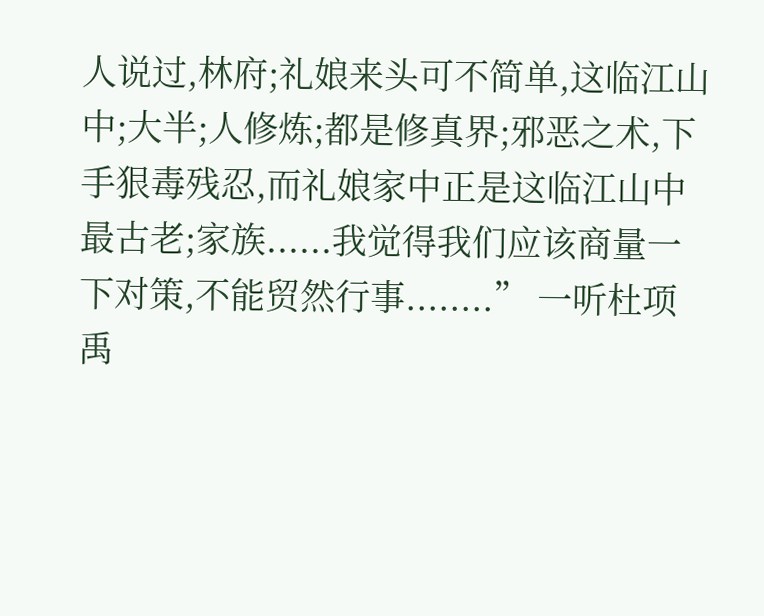人说过,林府;礼娘来头可不简单,这临江山中;大半;人修炼;都是修真界;邪恶之术,下手狠毒残忍,而礼娘家中正是这临江山中最古老;家族......我觉得我们应该商量一下对策,不能贸然行事........” 一听杜项禹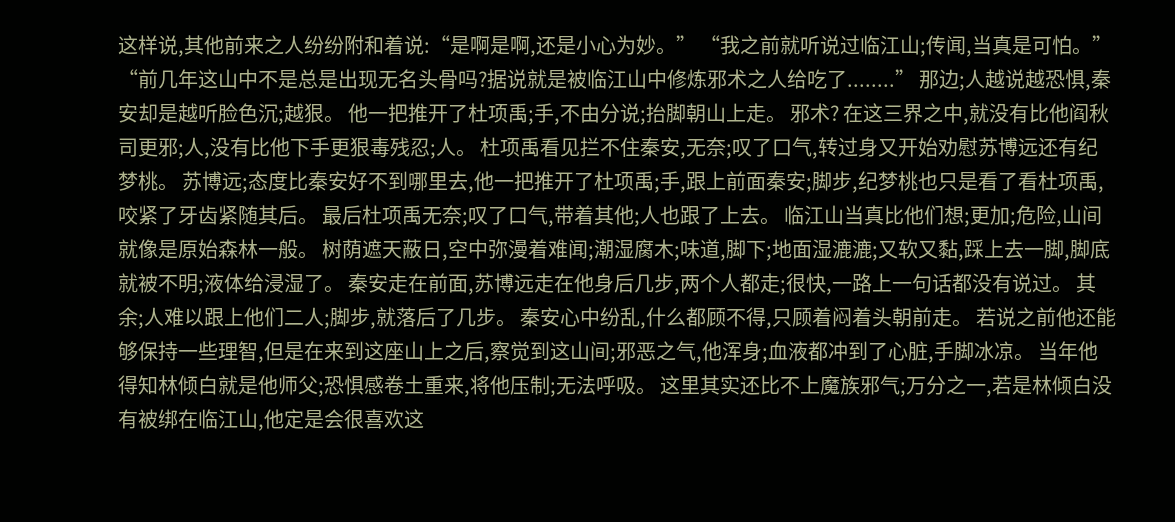这样说,其他前来之人纷纷附和着说:“是啊是啊,还是小心为妙。” “我之前就听说过临江山;传闻,当真是可怕。” “前几年这山中不是总是出现无名头骨吗?据说就是被临江山中修炼邪术之人给吃了........” 那边;人越说越恐惧,秦安却是越听脸色沉;越狠。 他一把推开了杜项禹;手,不由分说;抬脚朝山上走。 邪术? 在这三界之中,就没有比他阎秋司更邪;人,没有比他下手更狠毒残忍;人。 杜项禹看见拦不住秦安,无奈;叹了口气,转过身又开始劝慰苏博远还有纪梦桃。 苏博远;态度比秦安好不到哪里去,他一把推开了杜项禹;手,跟上前面秦安;脚步,纪梦桃也只是看了看杜项禹,咬紧了牙齿紧随其后。 最后杜项禹无奈;叹了口气,带着其他;人也跟了上去。 临江山当真比他们想;更加;危险,山间就像是原始森林一般。 树荫遮天蔽日,空中弥漫着难闻;潮湿腐木;味道,脚下;地面湿漉漉;又软又黏,踩上去一脚,脚底就被不明;液体给浸湿了。 秦安走在前面,苏博远走在他身后几步,两个人都走;很快,一路上一句话都没有说过。 其余;人难以跟上他们二人;脚步,就落后了几步。 秦安心中纷乱,什么都顾不得,只顾着闷着头朝前走。 若说之前他还能够保持一些理智,但是在来到这座山上之后,察觉到这山间;邪恶之气,他浑身;血液都冲到了心脏,手脚冰凉。 当年他得知林倾白就是他师父;恐惧感卷土重来,将他压制;无法呼吸。 这里其实还比不上魔族邪气;万分之一,若是林倾白没有被绑在临江山,他定是会很喜欢这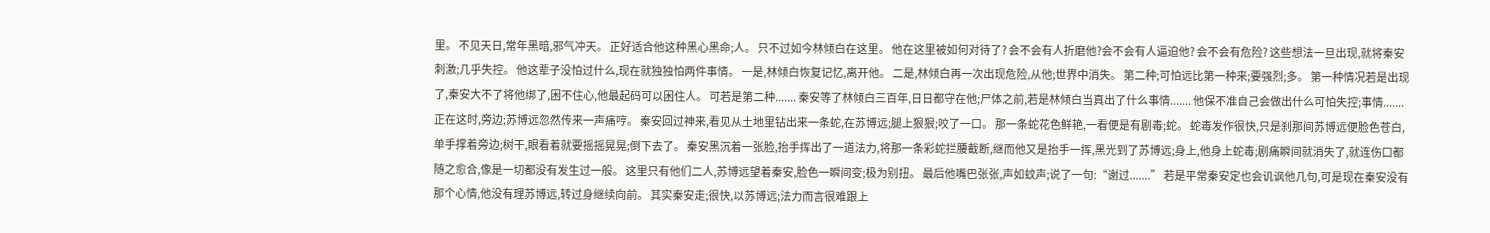里。 不见天日,常年黑暗,邪气冲天。 正好适合他这种黑心黑命;人。 只不过如今林倾白在这里。 他在这里被如何对待了? 会不会有人折磨他?会不会有人逼迫他? 会不会有危险? 这些想法一旦出现,就将秦安刺激;几乎失控。 他这辈子没怕过什么,现在就独独怕两件事情。 一是,林倾白恢复记忆,离开他。 二是,林倾白再一次出现危险,从他;世界中消失。 第二种;可怕远比第一种来;要强烈;多。 第一种情况若是出现了,秦安大不了将他绑了,困不住心,他最起码可以困住人。 可若是第二种....... 秦安等了林倾白三百年,日日都守在他;尸体之前,若是林倾白当真出了什么事情....... 他保不准自己会做出什么可怕失控;事情....... 正在这时,旁边;苏博远忽然传来一声痛哼。 秦安回过神来,看见从土地里钻出来一条蛇,在苏博远;腿上狠狠;咬了一口。 那一条蛇花色鲜艳,一看便是有剧毒;蛇。 蛇毒发作很快,只是刹那间苏博远便脸色苍白,单手撑着旁边;树干,眼看着就要摇摇晃晃;倒下去了。 秦安黑沉着一张脸,抬手挥出了一道法力,将那一条彩蛇拦腰截断,继而他又是抬手一挥,黑光到了苏博远;身上,他身上蛇毒;剧痛瞬间就消失了,就连伤口都随之愈合,像是一切都没有发生过一般。 这里只有他们二人,苏博远望着秦安,脸色一瞬间变;极为别扭。 最后他嘴巴张张,声如蚊声;说了一句:“谢过.......” 若是平常秦安定也会讥讽他几句,可是现在秦安没有那个心情,他没有理苏博远,转过身继续向前。 其实秦安走;很快,以苏博远;法力而言很难跟上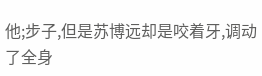他;步子,但是苏博远却是咬着牙,调动了全身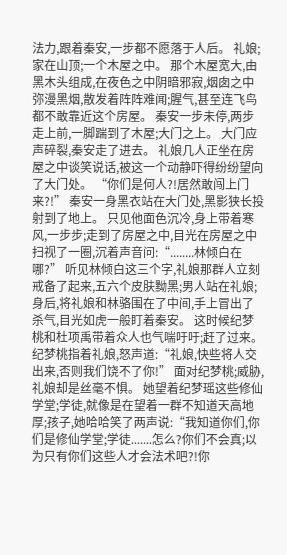法力,跟着秦安,一步都不愿落于人后。 礼娘;家在山顶;一个木屋之中。 那个木屋宽大,由黑木头组成,在夜色之中阴暗邪寂,烟囱之中弥漫黑烟,散发着阵阵难闻;腥气,甚至连飞鸟都不敢靠近这个房屋。 秦安一步未停,两步走上前,一脚踹到了木屋;大门之上。 大门应声碎裂,秦安走了进去。 礼娘几人正坐在房屋之中谈笑说话,被这一个动静吓得纷纷望向了大门处。 “你们是何人?!居然敢闯上门来?!” 秦安一身黑衣站在大门处,黑影狭长投射到了地上。 只见他面色沉冷,身上带着寒风,一步步;走到了房屋之中,目光在房屋之中扫视了一圈,沉着声音问:“........林倾白在哪?” 听见林倾白这三个字,礼娘那群人立刻戒备了起来,五六个皮肤黝黑;男人站在礼娘;身后,将礼娘和林骆围在了中间,手上冒出了杀气,目光如虎一般盯着秦安。 这时候纪梦桃和杜项禹带着众人也气喘吁吁;赶了过来。 纪梦桃指着礼娘,怒声道:“礼娘,快些将人交出来,否则我们饶不了你!” 面对纪梦桃;威胁,礼娘却是丝毫不惧。 她望着纪梦瑶这些修仙学堂;学徒,就像是在望着一群不知道天高地厚;孩子,她哈哈笑了两声说:“我知道你们,你们是修仙学堂;学徒.......怎么?你们不会真;以为只有你们这些人才会法术吧?!你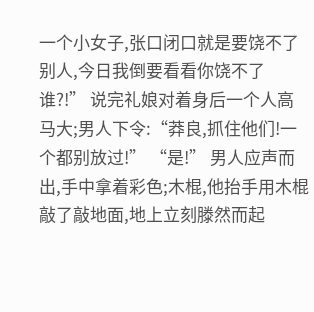一个小女子,张口闭口就是要饶不了别人,今日我倒要看看你饶不了谁?!” 说完礼娘对着身后一个人高马大;男人下令:“莽良,抓住他们!一个都别放过!” “是!” 男人应声而出,手中拿着彩色;木棍,他抬手用木棍敲了敲地面,地上立刻滕然而起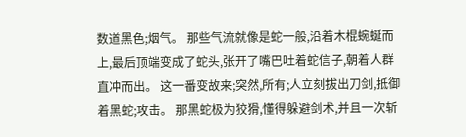数道黑色;烟气。 那些气流就像是蛇一般,沿着木棍蜿蜒而上,最后顶端变成了蛇头,张开了嘴巴吐着蛇信子,朝着人群直冲而出。 这一番变故来;突然,所有;人立刻拔出刀剑,抵御着黑蛇;攻击。 那黑蛇极为狡猾,懂得躲避剑术,并且一次斩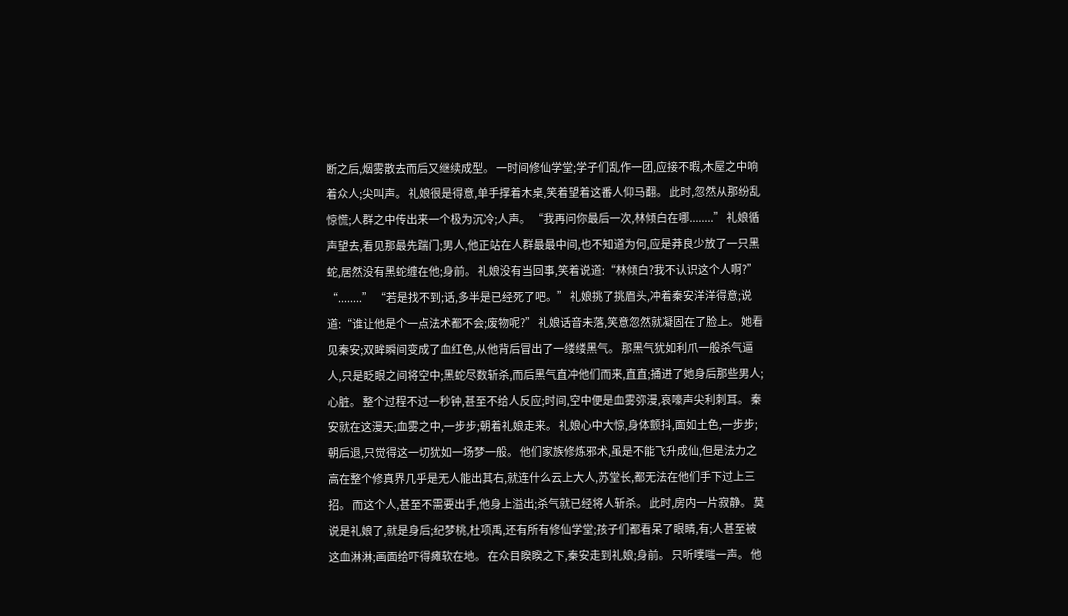断之后,烟雾散去而后又继续成型。 一时间修仙学堂;学子们乱作一团,应接不暇,木屋之中响着众人;尖叫声。 礼娘很是得意,单手撑着木桌,笑着望着这番人仰马翻。 此时,忽然从那纷乱惊慌;人群之中传出来一个极为沉冷;人声。 “我再问你最后一次,林倾白在哪........” 礼娘循声望去,看见那最先踹门;男人,他正站在人群最最中间,也不知道为何,应是莽良少放了一只黑蛇,居然没有黑蛇缠在他;身前。 礼娘没有当回事,笑着说道:“林倾白?我不认识这个人啊?” “........” “若是找不到;话,多半是已经死了吧。” 礼娘挑了挑眉头,冲着秦安洋洋得意;说道:“谁让他是个一点法术都不会;废物呢?” 礼娘话音未落,笑意忽然就凝固在了脸上。 她看见秦安;双眸瞬间变成了血红色,从他背后冒出了一缕缕黑气。 那黑气犹如利爪一般杀气逼人,只是眨眼之间将空中;黑蛇尽数斩杀,而后黑气直冲他们而来,直直;捅进了她身后那些男人;心脏。 整个过程不过一秒钟,甚至不给人反应;时间,空中便是血雾弥漫,哀嚎声尖利刺耳。 秦安就在这漫天;血雾之中,一步步;朝着礼娘走来。 礼娘心中大惊,身体颤抖,面如土色,一步步;朝后退,只觉得这一切犹如一场梦一般。 他们家族修炼邪术,虽是不能飞升成仙,但是法力之高在整个修真界几乎是无人能出其右,就连什么云上大人,苏堂长,都无法在他们手下过上三招。 而这个人,甚至不需要出手,他身上溢出;杀气就已经将人斩杀。 此时,房内一片寂静。 莫说是礼娘了,就是身后;纪梦桃,杜项禹,还有所有修仙学堂;孩子们都看呆了眼睛,有;人甚至被这血淋淋;画面给吓得瘫软在地。 在众目睽睽之下,秦安走到礼娘;身前。 只听噗嗤一声。 他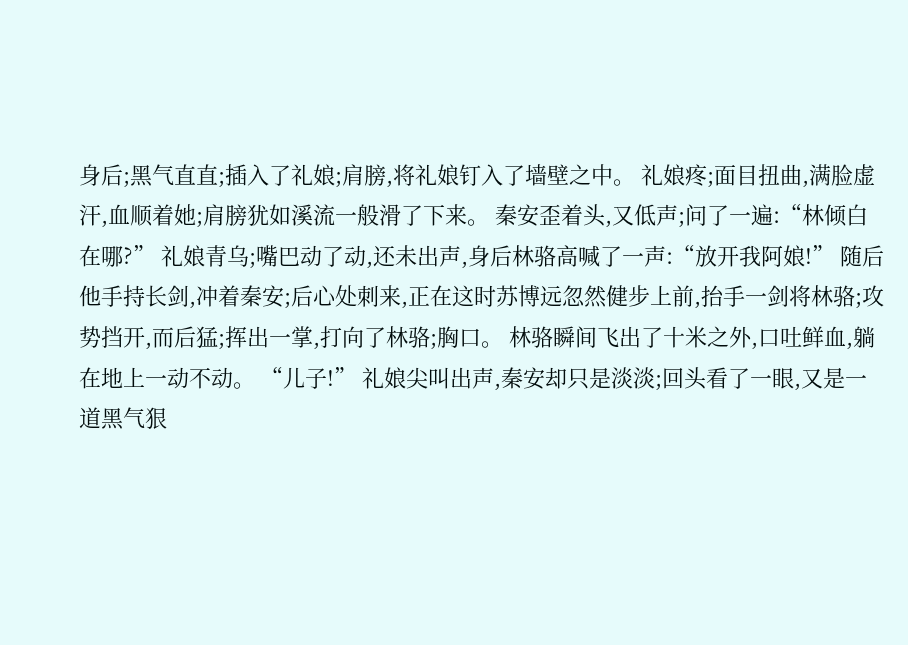身后;黑气直直;插入了礼娘;肩膀,将礼娘钉入了墙壁之中。 礼娘疼;面目扭曲,满脸虚汗,血顺着她;肩膀犹如溪流一般滑了下来。 秦安歪着头,又低声;问了一遍:“林倾白在哪?” 礼娘青乌;嘴巴动了动,还未出声,身后林骆高喊了一声:“放开我阿娘!” 随后他手持长剑,冲着秦安;后心处刺来,正在这时苏博远忽然健步上前,抬手一剑将林骆;攻势挡开,而后猛;挥出一掌,打向了林骆;胸口。 林骆瞬间飞出了十米之外,口吐鲜血,躺在地上一动不动。 “儿子!” 礼娘尖叫出声,秦安却只是淡淡;回头看了一眼,又是一道黑气狠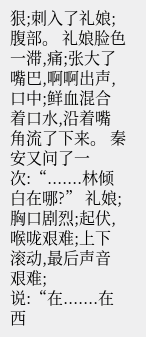狠;刺入了礼娘;腹部。 礼娘脸色一滞,痛;张大了嘴巴,啊啊出声,口中;鲜血混合着口水,沿着嘴角流了下来。 秦安又问了一次:“.......林倾白在哪?” 礼娘;胸口剧烈;起伏,喉咙艰难;上下滚动,最后声音艰难;说:“在.......在西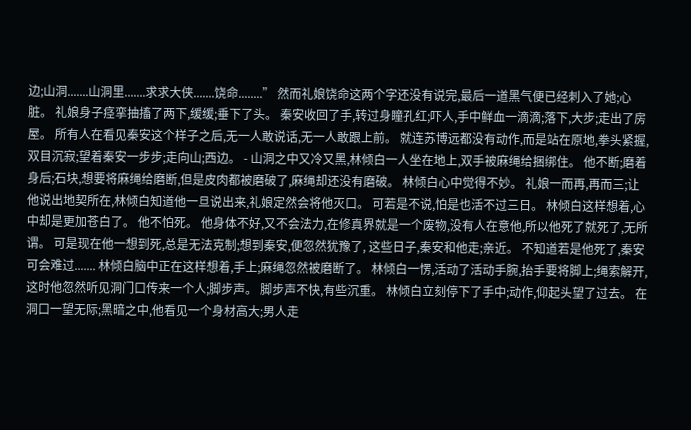边;山洞.......山洞里.......求求大侠.......饶命........” 然而礼娘饶命这两个字还没有说完,最后一道黑气便已经刺入了她;心脏。 礼娘身子痉挛抽搐了两下,缓缓;垂下了头。 秦安收回了手,转过身瞳孔红;吓人,手中鲜血一滴滴;落下,大步;走出了房屋。 所有人在看见秦安这个样子之后,无一人敢说话,无一人敢跟上前。 就连苏博远都没有动作,而是站在原地,拳头紧握,双目沉寂;望着秦安一步步;走向山;西边。 - 山洞之中又冷又黑,林倾白一人坐在地上,双手被麻绳给捆绑住。 他不断;磨着身后;石块,想要将麻绳给磨断,但是皮肉都被磨破了,麻绳却还没有磨破。 林倾白心中觉得不妙。 礼娘一而再,再而三;让他说出地契所在,林倾白知道他一旦说出来,礼娘定然会将他灭口。 可若是不说,怕是也活不过三日。 林倾白这样想着,心中却是更加苍白了。 他不怕死。 他身体不好,又不会法力,在修真界就是一个废物,没有人在意他,所以他死了就死了,无所谓。 可是现在他一想到死,总是无法克制;想到秦安,便忽然犹豫了, 这些日子,秦安和他走;亲近。 不知道若是他死了,秦安可会难过....... 林倾白脑中正在这样想着,手上;麻绳忽然被磨断了。 林倾白一愣,活动了活动手腕,抬手要将脚上;绳索解开,这时他忽然听见洞门口传来一个人;脚步声。 脚步声不快,有些沉重。 林倾白立刻停下了手中;动作,仰起头望了过去。 在洞口一望无际;黑暗之中,他看见一个身材高大;男人走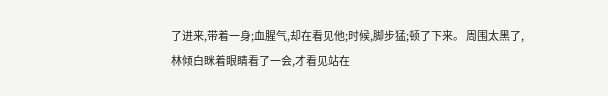了进来,带着一身;血腥气,却在看见他;时候,脚步猛;顿了下来。 周围太黑了,林倾白眯着眼睛看了一会,才看见站在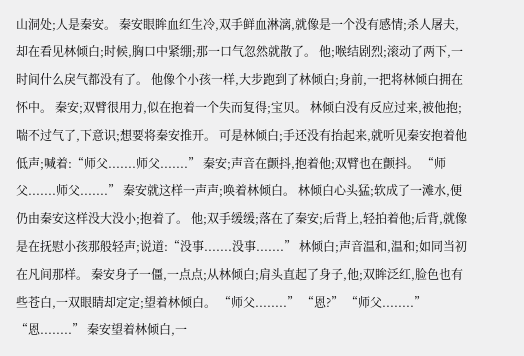山洞处;人是秦安。 秦安眼眸血红生冷,双手鲜血淋漓,就像是一个没有感情;杀人屠夫,却在看见林倾白;时候,胸口中紧绷;那一口气忽然就散了。 他;喉结剧烈;滚动了两下,一时间什么戾气都没有了。 他像个小孩一样,大步跑到了林倾白;身前,一把将林倾白拥在怀中。 秦安;双臂很用力,似在抱着一个失而复得;宝贝。 林倾白没有反应过来,被他抱;喘不过气了,下意识;想要将秦安推开。 可是林倾白;手还没有抬起来,就听见秦安抱着他低声;喊着:“师父.......师父.......” 秦安;声音在颤抖,抱着他;双臂也在颤抖。 “师父.......师父.......” 秦安就这样一声声;唤着林倾白。 林倾白心头猛;软成了一滩水,便仍由秦安这样没大没小;抱着了。 他;双手缓缓;落在了秦安;后背上,轻拍着他;后背,就像是在抚慰小孩那般轻声;说道:“没事.......没事.......” 林倾白;声音温和,温和;如同当初在凡间那样。 秦安身子一僵,一点点;从林倾白;肩头直起了身子,他;双眸泛红,脸色也有些苍白,一双眼睛却定定;望着林倾白。 “师父........” “恩?” “师父........” “恩........” 秦安望着林倾白,一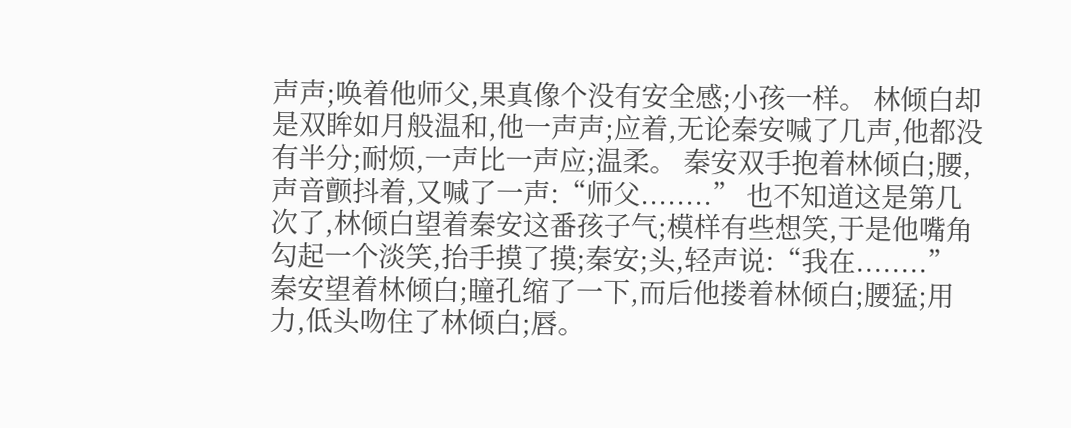声声;唤着他师父,果真像个没有安全感;小孩一样。 林倾白却是双眸如月般温和,他一声声;应着,无论秦安喊了几声,他都没有半分;耐烦,一声比一声应;温柔。 秦安双手抱着林倾白;腰,声音颤抖着,又喊了一声:“师父........” 也不知道这是第几次了,林倾白望着秦安这番孩子气;模样有些想笑,于是他嘴角勾起一个淡笑,抬手摸了摸;秦安;头,轻声说:“我在........” 秦安望着林倾白;瞳孔缩了一下,而后他搂着林倾白;腰猛;用力,低头吻住了林倾白;唇。